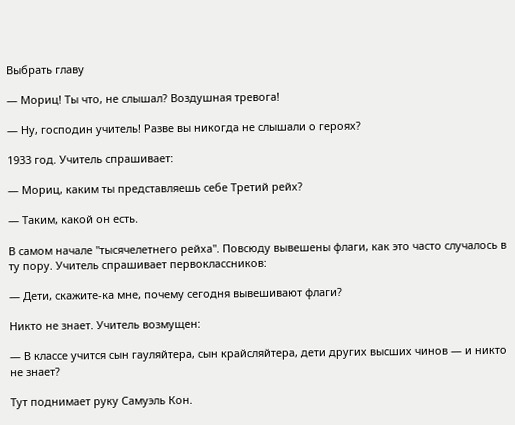Выбрать главу

— Мориц! Ты что, не слышал? Воздушная тревога!

— Ну, господин учитель! Разве вы никогда не слышали о героях?

1933 год. Учитель спрашивает:

— Мориц, каким ты представляешь себе Третий рейх?

— Таким, какой он есть.

В самом начале "тысячелетнего рейха". Повсюду вывешены флаги, как это часто случалось в ту пору. Учитель спрашивает первоклассников:

— Дети, скажите-ка мне, почему сегодня вывешивают флаги?

Никто не знает. Учитель возмущен:

— В классе учится сын гауляйтера, сын крайсляйтера, дети других высших чинов — и никто не знает?

Тут поднимает руку Самуэль Кон.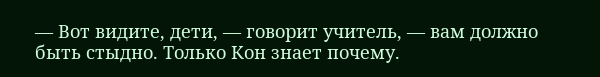— Вот видите, дети, — говорит учитель, — вам должно быть стыдно. Только Кон знает почему.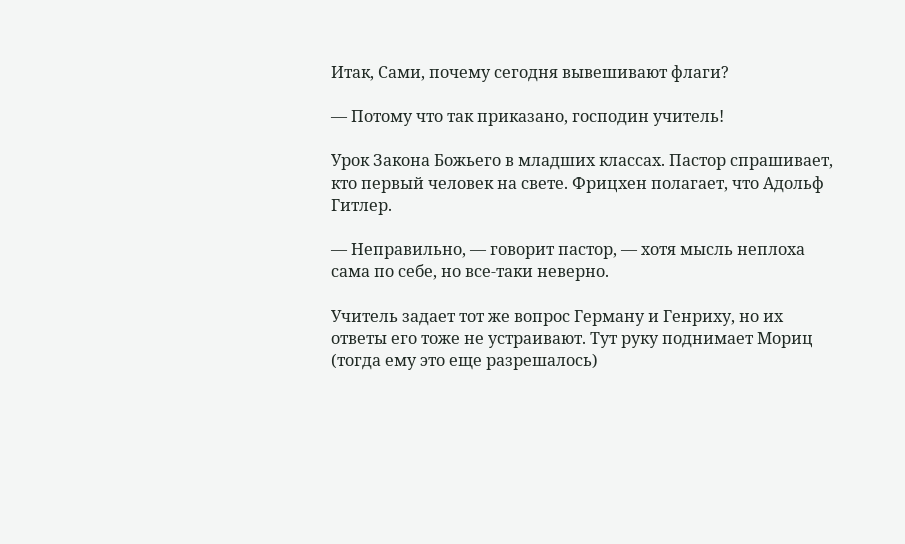Итак, Сами, почему сегодня вывешивают флаги?

— Потому что так приказано, господин учитель!

Урок Закона Божьего в младших классах. Пастор спрашивает, кто первый человек на свете. Фрицхен полагает, что Адольф Гитлер.

— Неправильно, — говорит пастор, — хотя мысль неплоха сама по себе, но все-таки неверно.

Учитель задает тот же вопрос Герману и Генриху, но их ответы его тоже не устраивают. Тут руку поднимает Мориц (тогда ему это еще разрешалось)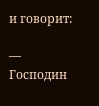и говорит:

— Господин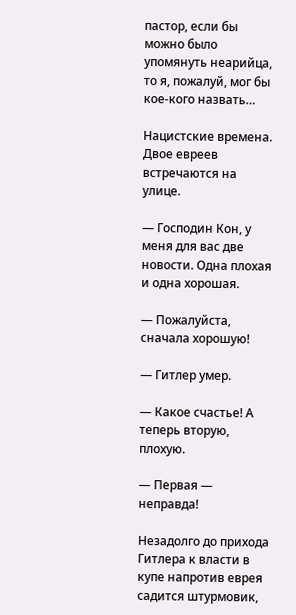пастор, если бы можно было упомянуть неарийца, то я, пожалуй, мог бы кое-кого назвать…

Нацистские времена. Двое евреев встречаются на улице.

— Господин Кон, у меня для вас две новости. Одна плохая и одна хорошая.

— Пожалуйста, сначала хорошую!

— Гитлер умер.

— Какое счастье! А теперь вторую, плохую.

— Первая — неправда!

Незадолго до прихода Гитлера к власти в купе напротив еврея садится штурмовик,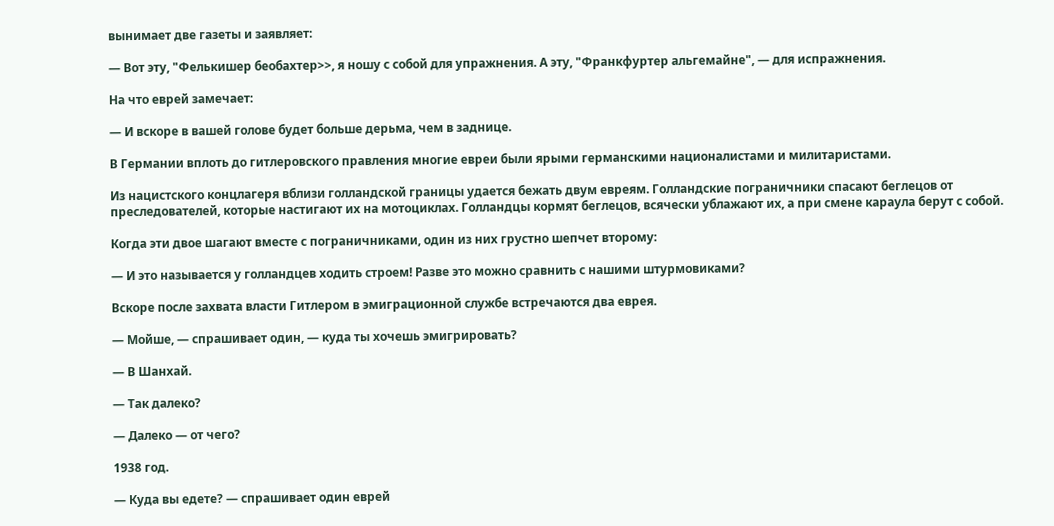вынимает две газеты и заявляет:

— Вот эту, "Фелькишер беобахтер>>, я ношу с собой для упражнения. А эту, "Франкфуртер альгемайне", — для испражнения.

На что еврей замечает:

— И вскоре в вашей голове будет больше дерьма, чем в заднице.

В Германии вплоть до гитлеровского правления многие евреи были ярыми германскими националистами и милитаристами.

Из нацистского концлагеря вблизи голландской границы удается бежать двум евреям. Голландские пограничники спасают беглецов от преследователей, которые настигают их на мотоциклах. Голландцы кормят беглецов, всячески ублажают их, а при смене караула берут с собой.

Когда эти двое шагают вместе с пограничниками, один из них грустно шепчет второму:

— И это называется у голландцев ходить строем! Разве это можно сравнить с нашими штурмовиками?

Вскоре после захвата власти Гитлером в эмиграционной службе встречаются два еврея.

— Мойше, — спрашивает один, — куда ты хочешь эмигрировать?

— В Шанхай.

— Так далеко?

— Далеко — от чего?

1938 год.

— Куда вы едете? — спрашивает один еврей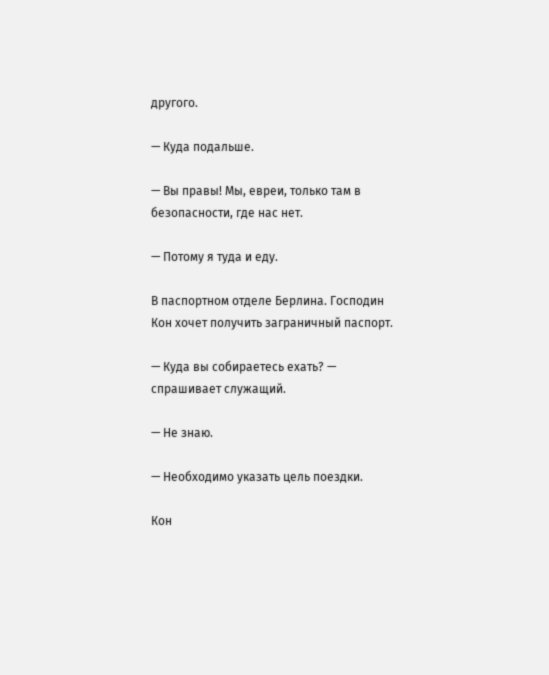другого.

— Куда подальше.

— Вы правы! Мы, евреи, только там в безопасности, где нас нет.

— Потому я туда и еду.

В паспортном отделе Берлина. Господин Кон хочет получить заграничный паспорт.

— Куда вы собираетесь ехать? — спрашивает служащий.

— Не знаю.

— Необходимо указать цель поездки.

Кон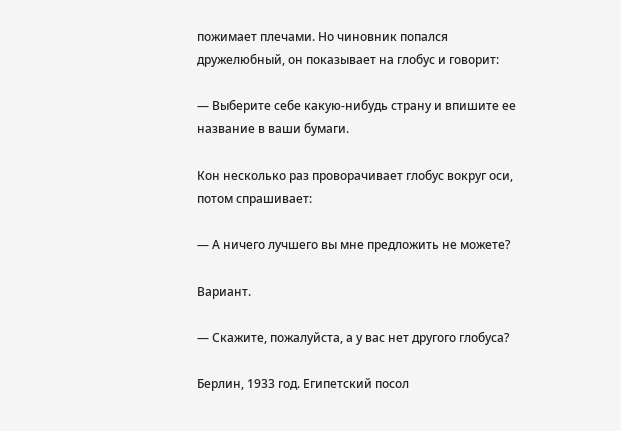пожимает плечами. Но чиновник попался дружелюбный, он показывает на глобус и говорит:

— Выберите себе какую-нибудь страну и впишите ее название в ваши бумаги.

Кон несколько раз проворачивает глобус вокруг оси, потом спрашивает:

— А ничего лучшего вы мне предложить не можете?

Вариант.

— Скажите, пожалуйста, а у вас нет другого глобуса?

Берлин, 1933 год. Египетский посол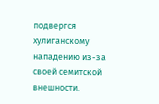подвергся хулиганскому нападению из-за своей семитской внешности.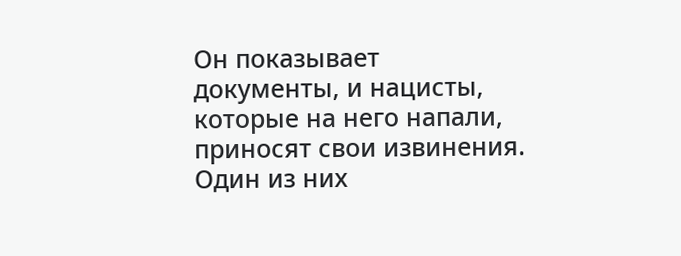Он показывает документы, и нацисты, которые на него напали, приносят свои извинения. Один из них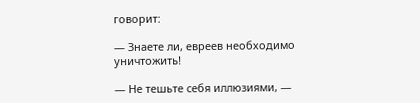говорит:

— Знаете ли, евреев необходимо уничтожить!

— Не тешьте себя иллюзиями, —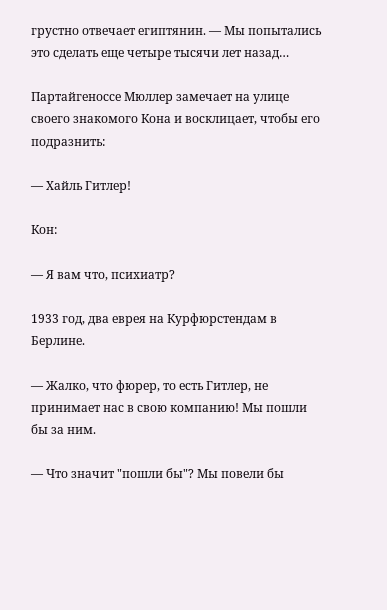грустно отвечает египтянин. — Мы попытались это сделать еще четыре тысячи лет назад…

Партайгеноссе Мюллер замечает на улице своего знакомого Кона и восклицает, чтобы его подразнить:

— Хайль Гитлер!

Кон:

— Я вам что, психиатр?

1933 год, два еврея на Курфюрстендам в Берлине.

— Жалко, что фюрер, то есть Гитлер, не принимает нас в свою компанию! Мы пошли бы за ним.

— Что значит "пошли бы"? Мы повели бы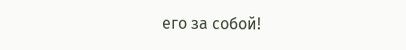его за собой!